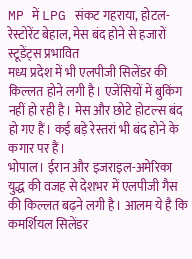MP में LPG संकट गहराया, होटल-रेस्टोरेंट बेहाल, मेस बंद होने से हजारों स्टूडेंट्स प्रभावित
मध्य प्रदेश में भी एलपीजी सिलेंडर की किल्लत होने लगी है। एजेंसियों में बुकिंग नहीं हो रही है। मेस और छोटे होटल्स बंद हो गए हैं। कई बड़े रेस्तरां भी बंद होने के कगार पर हैं।
भोपाल। ईरान और इजराइल-अमेरिका युद्ध की वजह से देशभर में एलपीजी गैस की किल्लत बढ़ने लगी है। आलम ये है कि कमर्शियल सिलेंडर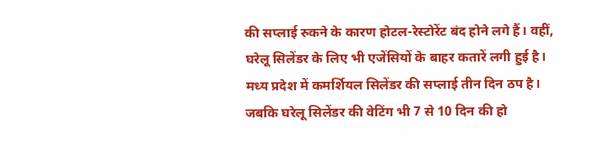की सप्लाई रुकने के कारण होटल-रेस्टोरेंट बंद होने लगे हैं। वहीं, घरेलू सिलेंडर के लिए भी एजेंसियों के बाहर कतारें लगी हुई है। मध्य प्रदेश में कमर्शियल सिलेंडर की सप्लाई तीन दिन ठप है। जबकि घरेलू सिलेंडर की वेटिंग भी 7 से 10 दिन की हो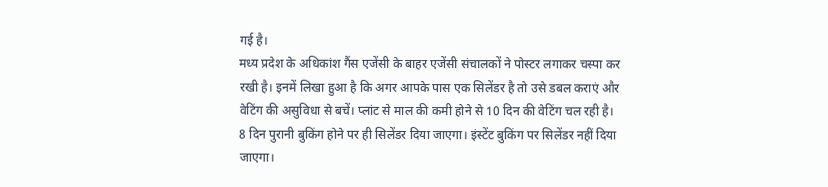गई है।
मध्य प्रदेश के अधिकांश गैंस एजेंसी के बाहर एजेंसी संचालकों ने पोस्टर लगाकर चस्पा कर रखी है। इनमें लिखा हुआ है कि अगर आपके पास एक सिलेंडर है तो उसे डबल कराएं और वेटिंग की असुविधा से बचें। प्लांट से माल की कमी होने से 10 दिन की वेटिंग चल रही है। 8 दिन पुरानी बुकिंग होने पर ही सिलेंडर दिया जाएगा। इंस्टेंट बुकिंग पर सिलेंडर नहीं दिया जाएगा।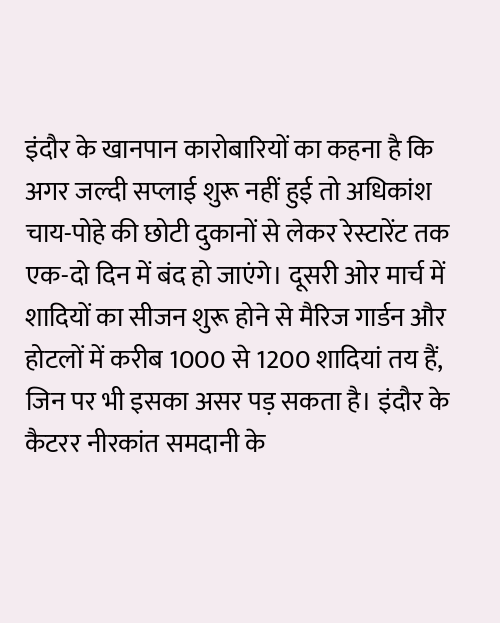इंदौर के खानपान कारोबारियों का कहना है कि अगर जल्दी सप्लाई शुरू नहीं हुई तो अधिकांश चाय-पोहे की छोटी दुकानों से लेकर रेस्टारेंट तक एक-दो दिन में बंद हो जाएंगे। दूसरी ओर मार्च में शादियों का सीजन शुरू होने से मैरिज गार्डन और होटलों में करीब 1000 से 1200 शादियां तय हैं, जिन पर भी इसका असर पड़ सकता है। इंदौर के कैटरर नीरकांत समदानी के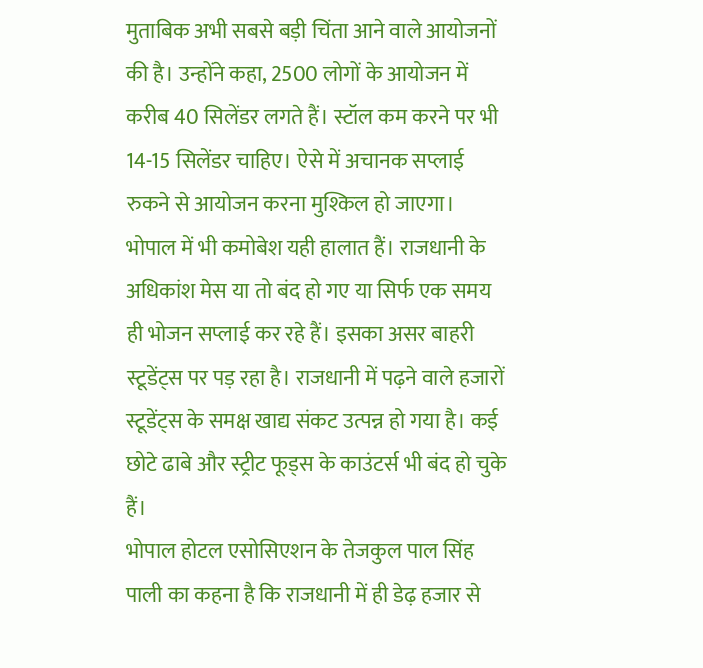मुताबिक अभी सबसे बड़ी चिंता आने वाले आयोजनों की है। उन्होंने कहा, 2500 लोगों के आयोजन में करीब 40 सिलेंडर लगते हैं। स्टॉल कम करने पर भी 14-15 सिलेंडर चाहिए। ऐसे में अचानक सप्लाई रुकने से आयोजन करना मुश्किल हो जाएगा।
भोपाल में भी कमोबेश यही हालात हैं। राजधानी के अधिकांश मेस या तो बंद हो गए या सिर्फ एक समय ही भोजन सप्लाई कर रहे हैं। इसका असर बाहरी स्टूडेंट्स पर पड़ रहा है। राजधानी में पढ़ने वाले हजारों स्टूडेंट्स के समक्ष खाद्य संकट उत्पन्न हो गया है। कई छोटे ढाबे और स्ट्रीट फूड्स के काउंटर्स भी बंद हो चुके हैं।
भोपाल होटल एसोसिएशन के तेजकुल पाल सिंह पाली का कहना है कि राजधानी में ही डेढ़ हजार से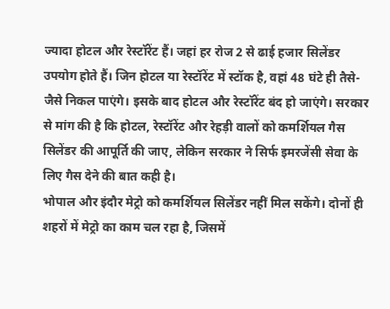ज्यादा होटल और रेस्टॉरेंट हैं। जहां हर रोज 2 से ढाई हजार सिलेंडर उपयोग होते हैं। जिन होटल या रेस्टॉरेंट में स्टॉक है, वहां 48 घंटे ही तैसे-जैसे निकल पाएंगे। इसके बाद होटल और रेस्टॉरेंट बंद हो जाएंगे। सरकार से मांग की है कि होटल, रेस्टॉरेंट और रेहड़ी वालों को कमर्शियल गैस सिलेंडर की आपूर्ति की जाए, लेकिन सरकार ने सिर्फ इमरजेंसी सेवा के लिए गैस देने की बात कही है।
भोपाल और इंदौर मेट्रो को कमर्शियल सिलेंडर नहीं मिल सकेंगे। दोनों ही शहरों में मेट्रो का काम चल रहा है, जिसमें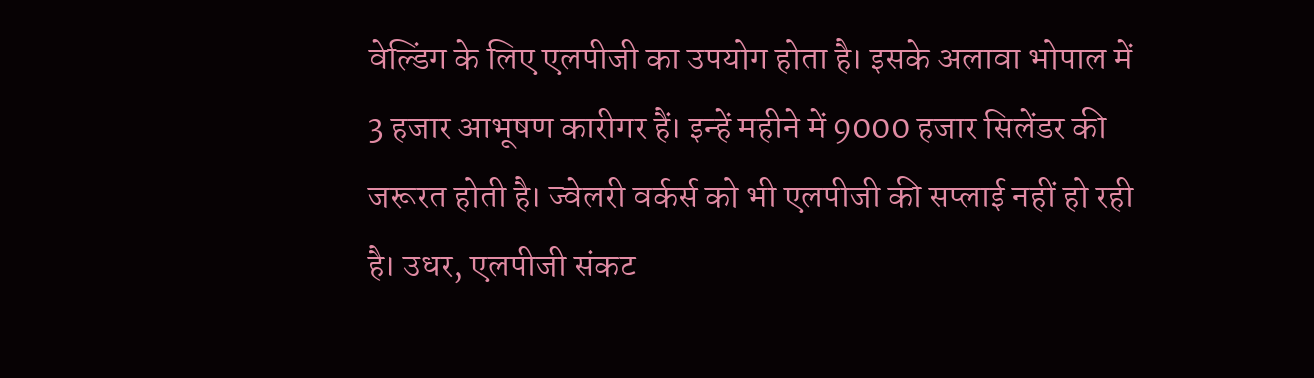वेल्डिंग के लिए एलपीजी का उपयोग होता है। इसके अलावा भोपाल में 3 हजार आभूषण कारीगर हैं। इन्हें महीने में 9000 हजार सिलेंडर की जरूरत होती है। ज्वेलरी वर्कर्स को भी एलपीजी की सप्लाई नहीं हो रही है। उधर, एलपीजी संकट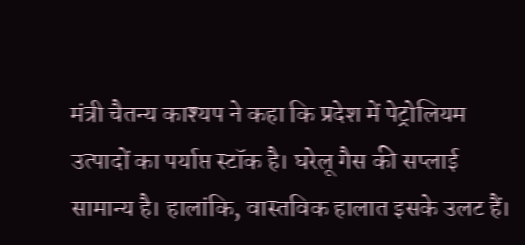मंत्री चैतन्य काश्यप ने कहा कि प्रदेश में पेट्रोलियम उत्पादों का पर्याप्त स्टॉक है। घरेलू गैस की सप्लाई सामान्य है। हालांकि, वास्तविक हालात इसके उलट हैं।